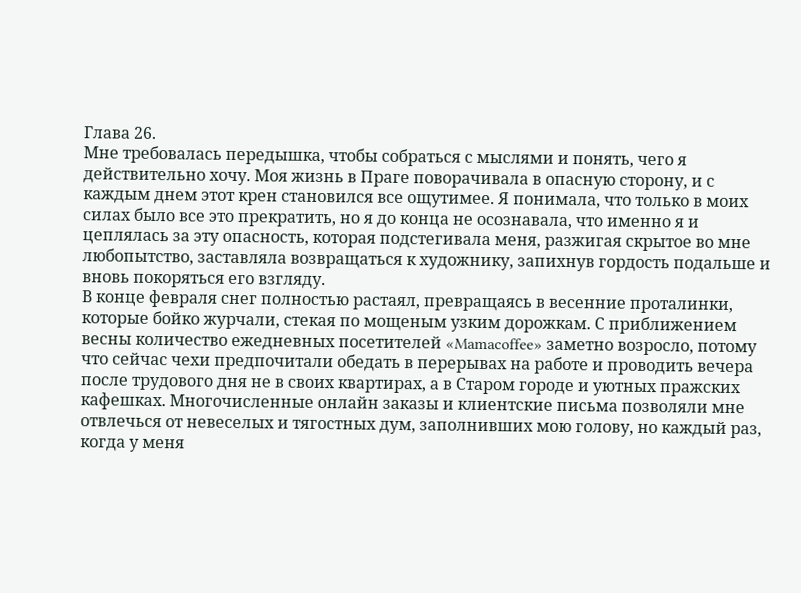Глава 26.
Мне требовалась передышка, чтобы собраться с мыслями и понять, чего я действительно хочу. Моя жизнь в Праге поворачивала в опасную сторону, и с каждым днем этот крен становился все ощутимее. Я понимала, что только в моих силах было все это прекратить, но я до конца не осознавала, что именно я и цеплялась за эту опасность, которая подстегивала меня, разжигая скрытое во мне любопытство, заставляла возвращаться к художнику, запихнув гордость подальше и вновь покоряться его взгляду.
В конце февраля снег полностью растаял, превращаясь в весенние проталинки, которые бойко журчали, стекая по мощеным узким дорожкам. С приближением весны количество ежедневных посетителей «Mamacoffee» заметно возросло, потому что сейчас чехи предпочитали обедать в перерывах на работе и проводить вечера после трудового дня не в своих квартирах, а в Старом городе и уютных пражских кафешках. Многочисленные онлайн заказы и клиентские письма позволяли мне отвлечься от невеселых и тягостных дум, заполнивших мою голову, но каждый раз, когда у меня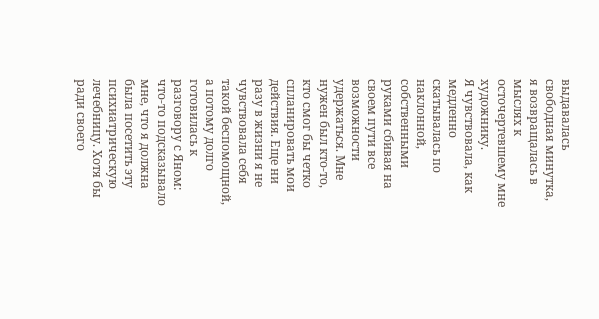выдавалась свободная минутка, я возвращалась в мыслях к осточертевшему мне художнику.
Я чувствовала, как медленно скатывалась по наклонной, собственными руками сбивая на своем пути все возможности удержаться. Мне нужен был кто-то, кто смог бы четко спланировать мои действия. Еще ни разу в жизни я не чувствовала себя такой беспомощной, а потому долго готовилась к разговору с Яном: что-то подсказывало мне, что я должна была посетить эту психиатрическую лечебницу. Хотя бы ради своего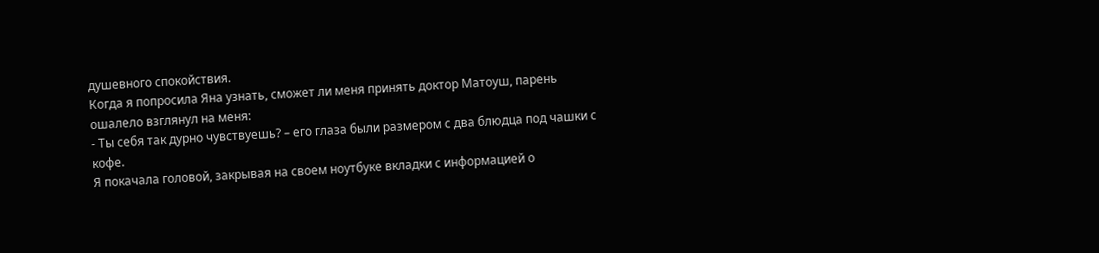душевного спокойствия.
Когда я попросила Яна узнать, сможет ли меня принять доктор Матоуш, парень ошалело взглянул на меня:
- Ты себя так дурно чувствуешь? – его глаза были размером с два блюдца под чашки с кофе.
Я покачала головой, закрывая на своем ноутбуке вкладки с информацией о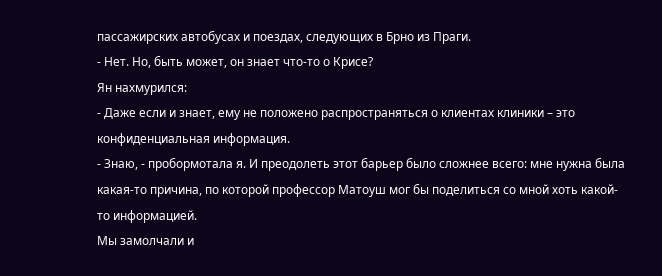пассажирских автобусах и поездах, следующих в Брно из Праги.
- Нет. Но, быть может, он знает что-то о Крисе?
Ян нахмурился:
- Даже если и знает, ему не положено распространяться о клиентах клиники – это конфиденциальная информация.
- Знаю, - пробормотала я. И преодолеть этот барьер было сложнее всего: мне нужна была какая-то причина, по которой профессор Матоуш мог бы поделиться со мной хоть какой-то информацией.
Мы замолчали и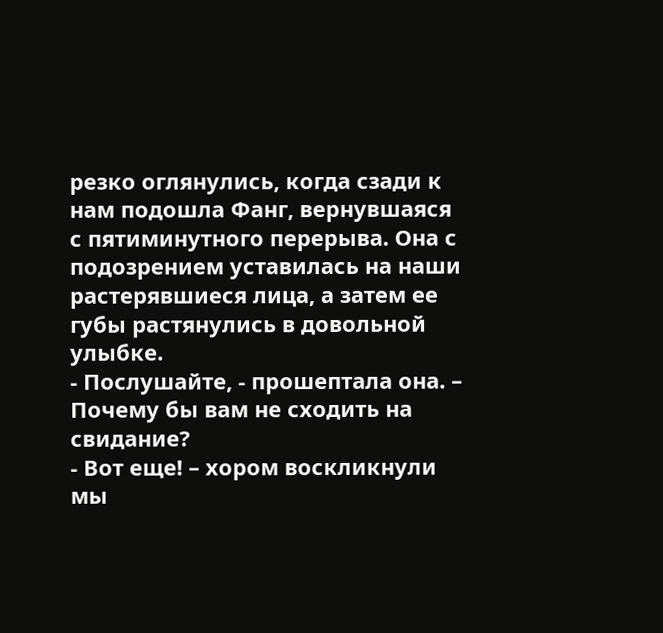резко оглянулись, когда сзади к нам подошла Фанг, вернувшаяся с пятиминутного перерыва. Она с подозрением уставилась на наши растерявшиеся лица, а затем ее губы растянулись в довольной улыбке.
- Послушайте, - прошептала она. – Почему бы вам не сходить на свидание?
- Вот еще! – хором воскликнули мы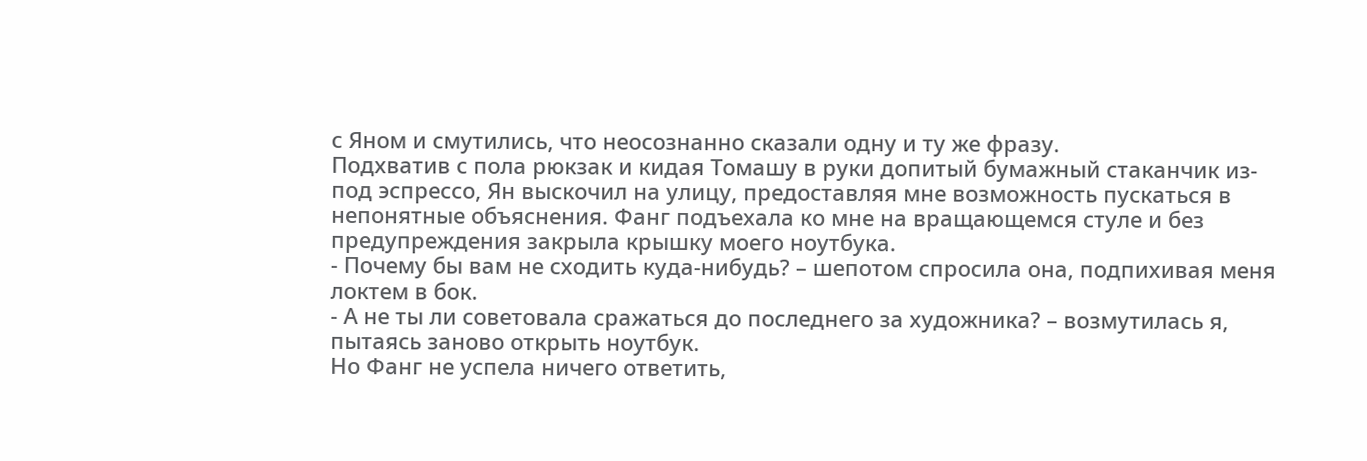с Яном и смутились, что неосознанно сказали одну и ту же фразу.
Подхватив с пола рюкзак и кидая Томашу в руки допитый бумажный стаканчик из-под эспрессо, Ян выскочил на улицу, предоставляя мне возможность пускаться в непонятные объяснения. Фанг подъехала ко мне на вращающемся стуле и без предупреждения закрыла крышку моего ноутбука.
- Почему бы вам не сходить куда-нибудь? – шепотом спросила она, подпихивая меня локтем в бок.
- А не ты ли советовала сражаться до последнего за художника? – возмутилась я, пытаясь заново открыть ноутбук.
Но Фанг не успела ничего ответить,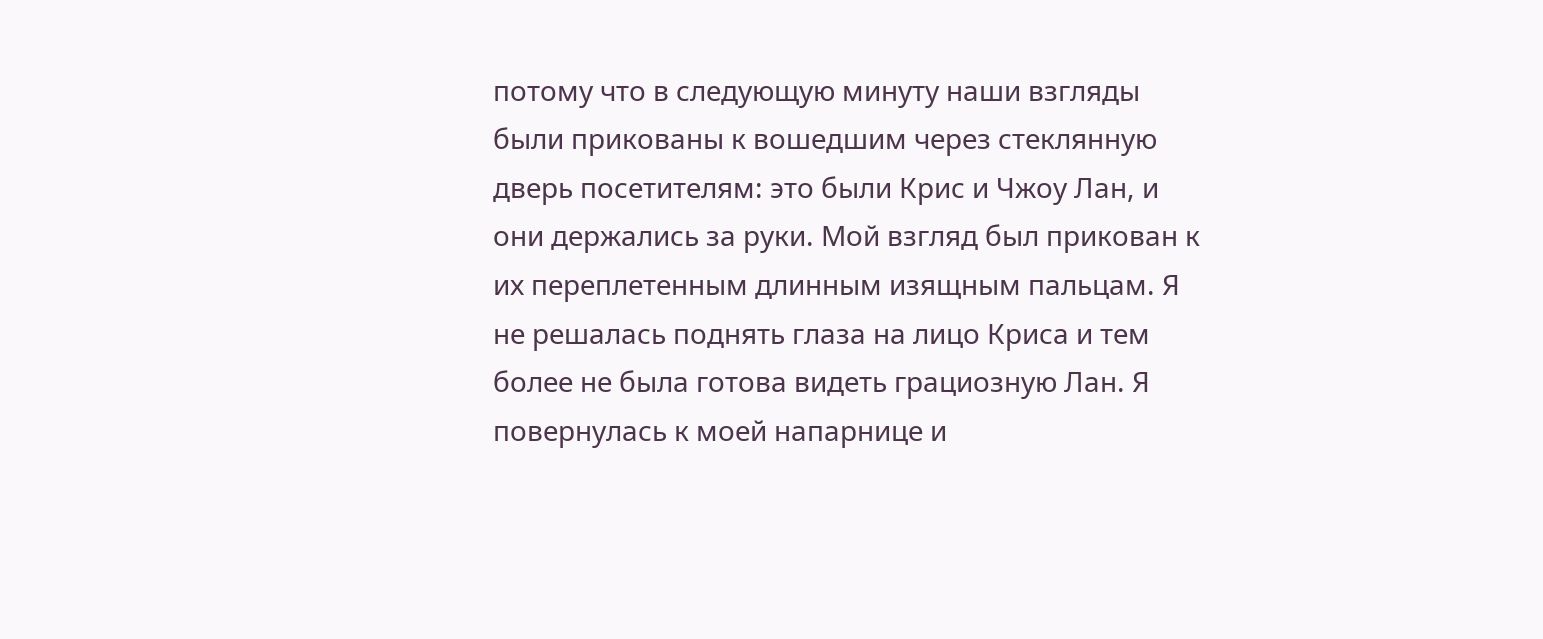потому что в следующую минуту наши взгляды были прикованы к вошедшим через стеклянную дверь посетителям: это были Крис и Чжоу Лан, и они держались за руки. Мой взгляд был прикован к их переплетенным длинным изящным пальцам. Я не решалась поднять глаза на лицо Криса и тем более не была готова видеть грациозную Лан. Я повернулась к моей напарнице и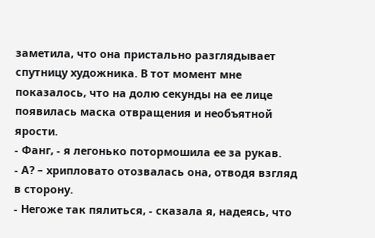заметила, что она пристально разглядывает спутницу художника. В тот момент мне показалось, что на долю секунды на ее лице появилась маска отвращения и необъятной ярости.
- Фанг, - я легонько потормошила ее за рукав.
- А? – хрипловато отозвалась она, отводя взгляд в сторону.
- Негоже так пялиться, - сказала я, надеясь, что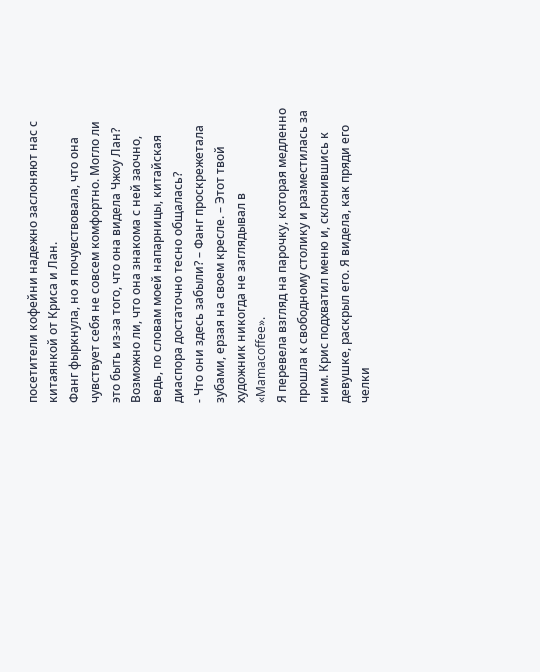посетители кофейни надежно заслоняют нас с китаянкой от Криса и Лан.
Фанг фыркнула, но я почувствовала, что она чувствует себя не совсем комфортно. Могло ли это быть из-за того, что она видела Чжоу Лан? Возможно ли, что она знакома с ней заочно, ведь, по словам моей напарницы, китайская диаспора достаточно тесно общалась?
- Что они здесь забыли? – Фанг проскрежетала зубами, ерзая на своем кресле. – Этот твой художник никогда не заглядывал в «Mamacoffee».
Я перевела взгляд на парочку, которая медленно прошла к свободному столику и разместилась за ним. Крис подхватил меню и, склонившись к девушке, раскрыл его. Я видела, как пряди его челки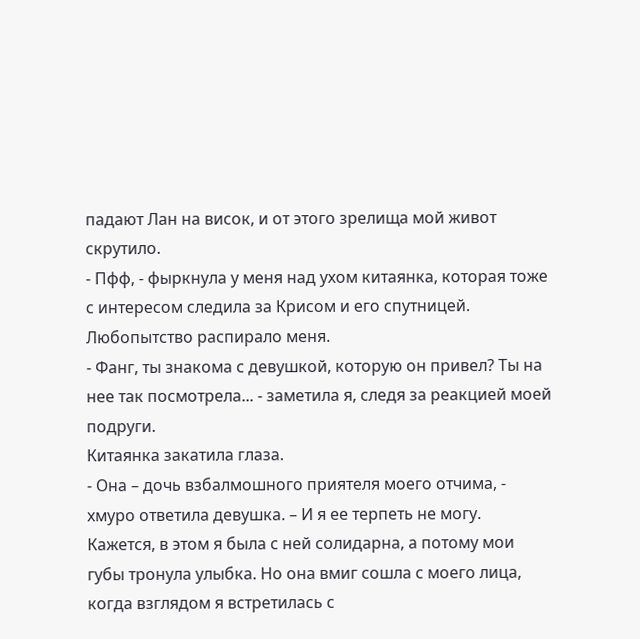падают Лан на висок, и от этого зрелища мой живот скрутило.
- Пфф, - фыркнула у меня над ухом китаянка, которая тоже с интересом следила за Крисом и его спутницей.
Любопытство распирало меня.
- Фанг, ты знакома с девушкой, которую он привел? Ты на нее так посмотрела... - заметила я, следя за реакцией моей подруги.
Китаянка закатила глаза.
- Она – дочь взбалмошного приятеля моего отчима, - хмуро ответила девушка. – И я ее терпеть не могу.
Кажется, в этом я была с ней солидарна, а потому мои губы тронула улыбка. Но она вмиг сошла с моего лица, когда взглядом я встретилась с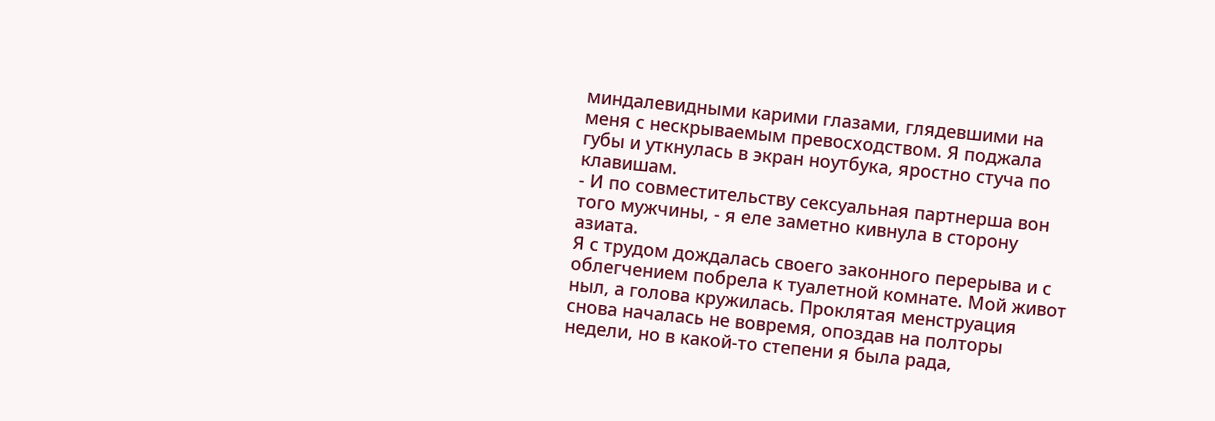миндалевидными карими глазами, глядевшими на меня с нескрываемым превосходством. Я поджала губы и уткнулась в экран ноутбука, яростно стуча по клавишам.
- И по совместительству сексуальная партнерша вон того мужчины, - я еле заметно кивнула в сторону азиата.
Я с трудом дождалась своего законного перерыва и с облегчением побрела к туалетной комнате. Мой живот ныл, а голова кружилась. Проклятая менструация снова началась не вовремя, опоздав на полторы недели, но в какой-то степени я была рада,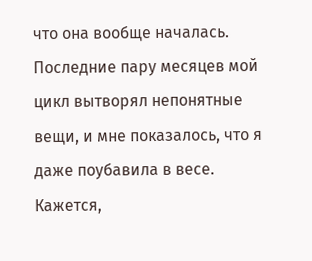что она вообще началась. Последние пару месяцев мой цикл вытворял непонятные вещи, и мне показалось, что я даже поубавила в весе. Кажется,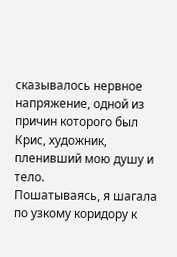сказывалось нервное напряжение, одной из причин которого был Крис, художник, пленивший мою душу и тело.
Пошатываясь, я шагала по узкому коридору к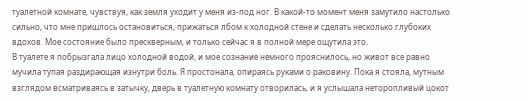туалетной комнате, чувствуя, как земля уходит у меня из-под ног. В какой-то момент меня замутило настолько сильно, что мне пришлось остановиться, прижаться лбом к холодной стене и сделать несколько глубоких вдохов. Мое состояние было прескверным, и только сейчас я в полной мере ощутила это.
В туалете я побрызгала лицо холодной водой, и мое сознание немного прояснилось, но живот все равно мучила тупая раздирающая изнутри боль. Я простонала, опираясь руками о раковину. Пока я стояла, мутным взглядом всматриваясь в затычку, дверь в туалетную комнату отворилась, и я услышала неторопливый цокот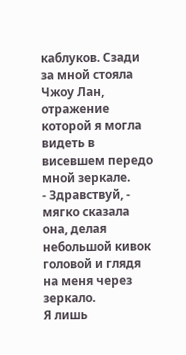каблуков. Сзади за мной стояла Чжоу Лан, отражение которой я могла видеть в висевшем передо мной зеркале.
- Здравствуй, - мягко сказала она, делая небольшой кивок головой и глядя на меня через зеркало.
Я лишь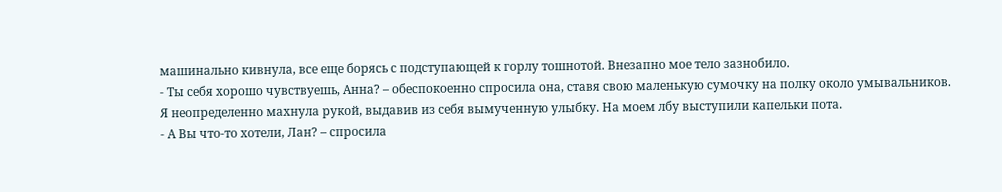машинально кивнула, все еще борясь с подступающей к горлу тошнотой. Внезапно мое тело зазнобило.
- Ты себя хорошо чувствуешь, Анна? – обеспокоенно спросила она, ставя свою маленькую сумочку на полку около умывальников.
Я неопределенно махнула рукой, выдавив из себя вымученную улыбку. На моем лбу выступили капельки пота.
- А Вы что-то хотели, Лан? – спросила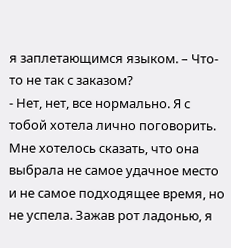я заплетающимся языком. – Что-то не так с заказом?
- Нет, нет, все нормально. Я с тобой хотела лично поговорить.
Мне хотелось сказать, что она выбрала не самое удачное место и не самое подходящее время, но не успела. Зажав рот ладонью, я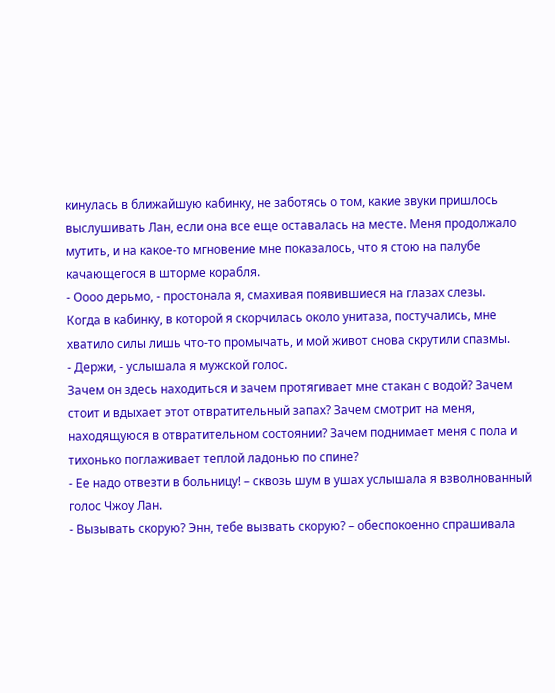кинулась в ближайшую кабинку, не заботясь о том, какие звуки пришлось выслушивать Лан, если она все еще оставалась на месте. Меня продолжало мутить, и на какое-то мгновение мне показалось, что я стою на палубе качающегося в шторме корабля.
- Оооо дерьмо, - простонала я, смахивая появившиеся на глазах слезы.
Когда в кабинку, в которой я скорчилась около унитаза, постучались, мне хватило силы лишь что-то промычать, и мой живот снова скрутили спазмы.
- Держи, - услышала я мужской голос.
Зачем он здесь находиться и зачем протягивает мне стакан с водой? Зачем стоит и вдыхает этот отвратительный запах? Зачем смотрит на меня, находящуюся в отвратительном состоянии? Зачем поднимает меня с пола и тихонько поглаживает теплой ладонью по спине?
- Ее надо отвезти в больницу! – сквозь шум в ушах услышала я взволнованный голос Чжоу Лан.
- Вызывать скорую? Энн, тебе вызвать скорую? – обеспокоенно спрашивала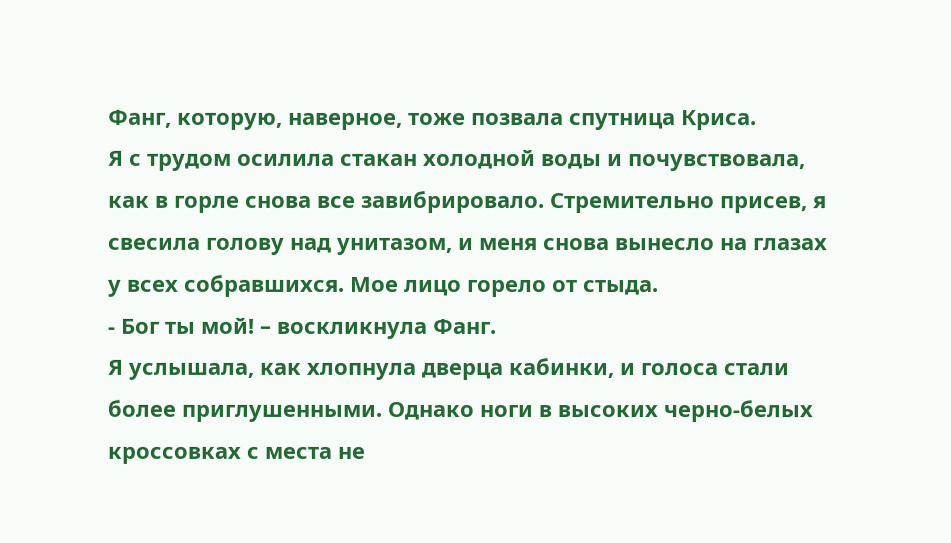Фанг, которую, наверное, тоже позвала спутница Криса.
Я с трудом осилила стакан холодной воды и почувствовала, как в горле снова все завибрировало. Стремительно присев, я свесила голову над унитазом, и меня снова вынесло на глазах у всех собравшихся. Мое лицо горело от стыда.
- Бог ты мой! – воскликнула Фанг.
Я услышала, как хлопнула дверца кабинки, и голоса стали более приглушенными. Однако ноги в высоких черно-белых кроссовках с места не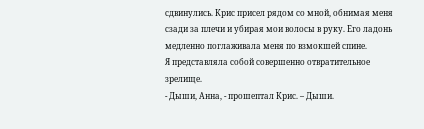сдвинулись. Крис присел рядом со мной, обнимая меня сзади за плечи и убирая мои волосы в руку. Его ладонь медленно поглаживала меня по взмокшей спине.
Я представляла собой совершенно отвратительное зрелище.
- Дыши, Анна, - прошептал Крис. – Дыши.